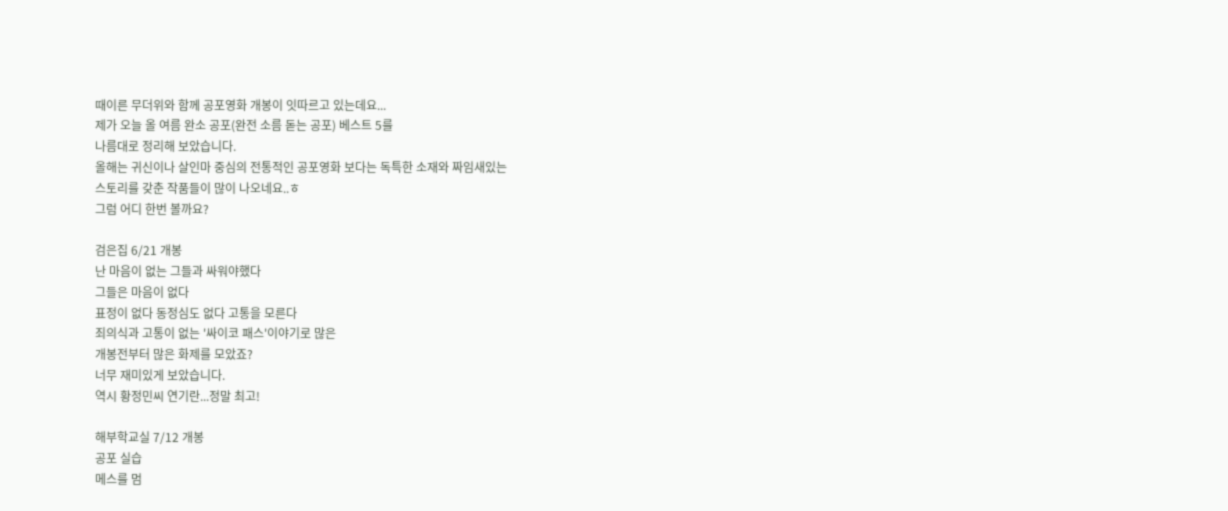때이른 무더위와 함께 공포영화 개봉이 잇따르고 있는데요...
제가 오늘 올 여름 완소 공포(완전 소름 돋는 공포) 베스트 5를
나름대로 정리해 보았습니다.
올해는 귀신이나 살인마 중심의 전통적인 공포영화 보다는 독특한 소재와 짜임새있는
스토리를 갖춘 작품들이 많이 나오네요..ㅎ
그럼 어디 한번 볼까요?

검은집 6/21 개봉
난 마음이 없는 그들과 싸워야했다
그들은 마음이 없다
표정이 없다 동정심도 없다 고통을 모른다
죄의식과 고통이 없는 '싸이코 패스'이야기로 많은
개봉전부터 많은 화제를 모았죠?
너무 재미있게 보았습니다.
역시 황정민씨 연기란...정말 최고!

해부학교실 7/12 개봉
공포 실습
메스를 멈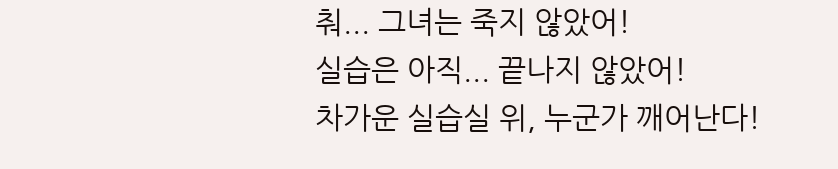춰... 그녀는 죽지 않았어!
실습은 아직... 끝나지 않았어!
차가운 실습실 위, 누군가 깨어난다!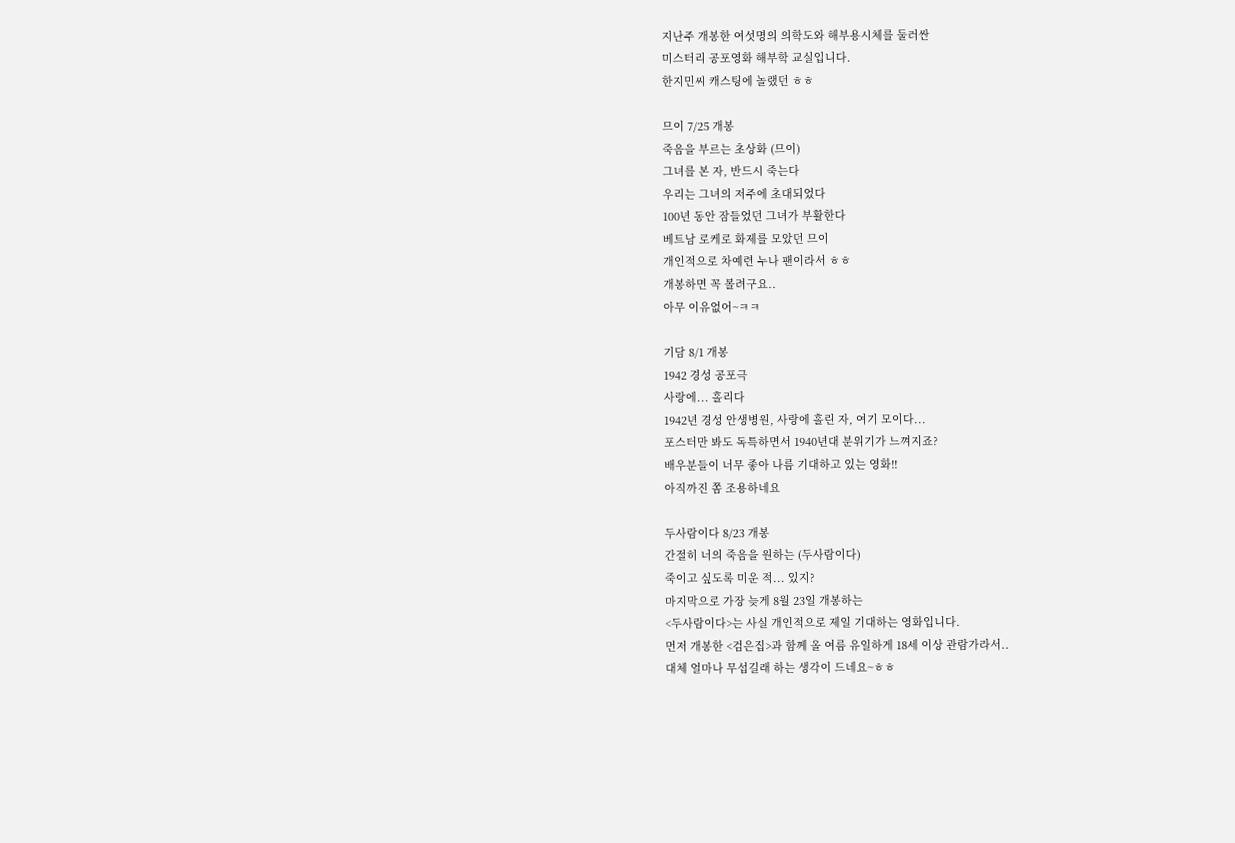지난주 개봉한 여섯명의 의학도와 해부용시체를 둘러싼
미스터리 공포영화 해부학 교실입니다.
한지민씨 캐스팅에 놀랬던 ㅎㅎ

므이 7/25 개봉
죽음을 부르는 초상화 (므이)
그녀를 본 자, 반드시 죽는다
우리는 그녀의 저주에 초대되었다
100년 동안 잠들었던 그녀가 부활한다
베트남 로케로 화제를 모았던 므이
개인적으로 차예련 누나 팬이라서 ㅎㅎ
개봉하면 꼭 볼려구요..
아무 이유없어~ㅋㅋ

기담 8/1 개봉
1942 경성 공포극
사랑에... 홀리다
1942년 경성 안생병원, 사랑에 홀린 자, 여기 모이다...
포스터만 봐도 독특하면서 1940년대 분위기가 느껴지죠?
배우분들이 너무 좋아 나름 기대하고 있는 영화!!
아직까진 쫌 조용하네요

두사람이다 8/23 개봉
간절히 너의 죽음을 원하는 (두사람이다)
죽이고 싶도록 미운 적... 있지?
마지막으로 가장 늦게 8월 23일 개봉하는
<두사람이다>는 사실 개인적으로 제일 기대하는 영화입니다.
먼저 개봉한 <검은집>과 함께 올 여름 유일하게 18세 이상 관람가라서..
대체 얼마나 무섭길래 하는 생각이 드네요~ㅎㅎ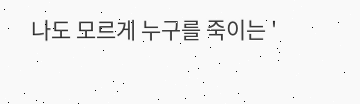나도 모르게 누구를 죽이는 '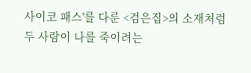사이코 패스'를 다룬 <검은집>의 소재처럼
두 사람이 나를 죽이려는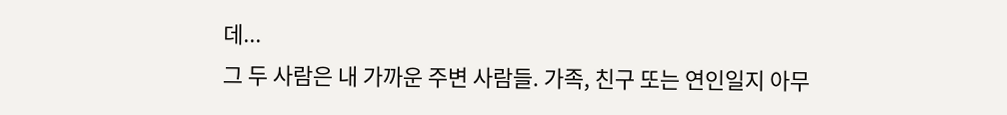데...
그 두 사람은 내 가까운 주변 사람들. 가족, 친구 또는 연인일지 아무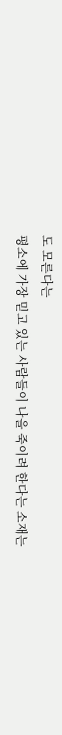도 모른다는
평소에 가장 믿고 있는 사람들이 나을 죽이려 한다는 소재는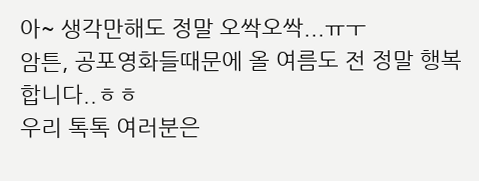아~ 생각만해도 정말 오싹오싹...ㅠㅜ
암튼, 공포영화들때문에 올 여름도 전 정말 행복합니다..ㅎㅎ
우리 톡톡 여러분은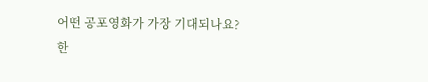어떤 공포영화가 가장 기대되나요?
한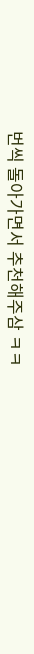번씩 돌아가면서 추천해주삼 ㅋㅋ